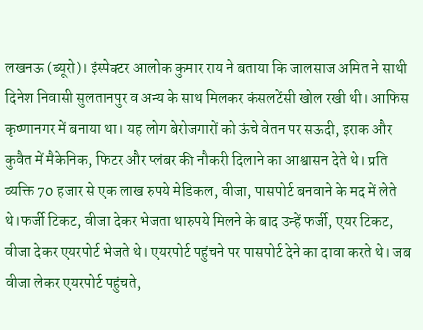लखनऊ (ब्यूरो)। इंस्पेक्टर आलोक कुमार राय ने बताया कि जालसाज अमित ने साथी दिनेश निवासी सुलतानपुर व अन्य के साथ मिलकर कंसलटेंसी खोल रखी थी। आफिस कृष्णानगर में बनाया था। यह लोग बेरोजगारों को ऊंचे वेतन पर सऊदी, इराक और कुवैत में मैकेनिक, फिटर और प्लंबर की नौकरी दिलाने का आश्वासन देते थे। प्रति व्यक्ति 70 हजार से एक लाख रुपये मेडिकल, वीजा, पासपोर्ट बनवाने के मद में लेते थे।फर्जी टिकट, वीजा देकर भेजता थारुपये मिलने के बाद उन्हें फर्जी, एयर टिकट, वीजा देकर एयरपोर्ट भेजते थे। एयरपोर्ट पहुंचने पर पासपोर्ट देने का दावा करते थे। जब वीजा लेकर एयरपोर्ट पहुंचते,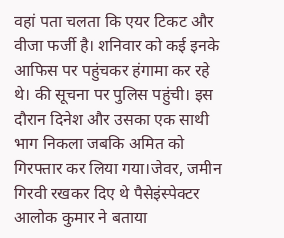वहां पता चलता कि एयर टिकट और वीजा फर्जी है। शनिवार को कई इनके आफिस पर पहुंचकर हंगामा कर रहे थे। की सूचना पर पुलिस पहुंची। इस दौरान दिनेश और उसका एक साथी भाग निकला जबकि अमित को गिरफ्तार कर लिया गया।जेवर, जमीन गिरवी रखकर दिए थे पैसेइंस्पेक्टर आलोक कुमार ने बताया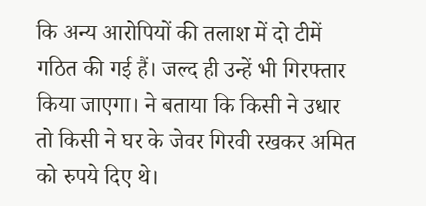कि अन्य आरोपियों की तलाश में दो टीमें गठित की गई हैं। जल्द ही उन्हें भी गिरफ्तार किया जाएगा। ने बताया कि किसी ने उधार तो किसी ने घर के जेवर गिरवी रखकर अमित को रुपये दिए थे।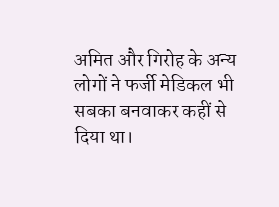अमित और गिरोह के अन्य लोगों ने फर्जी मेडिकल भी सबका बनवाकर कहीं से दिया था।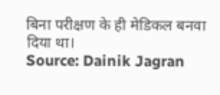बिना परीक्षण के ही मेडिकल बनवा दिया था।
Source: Dainik Jagran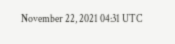November 22, 2021 04:31 UTC